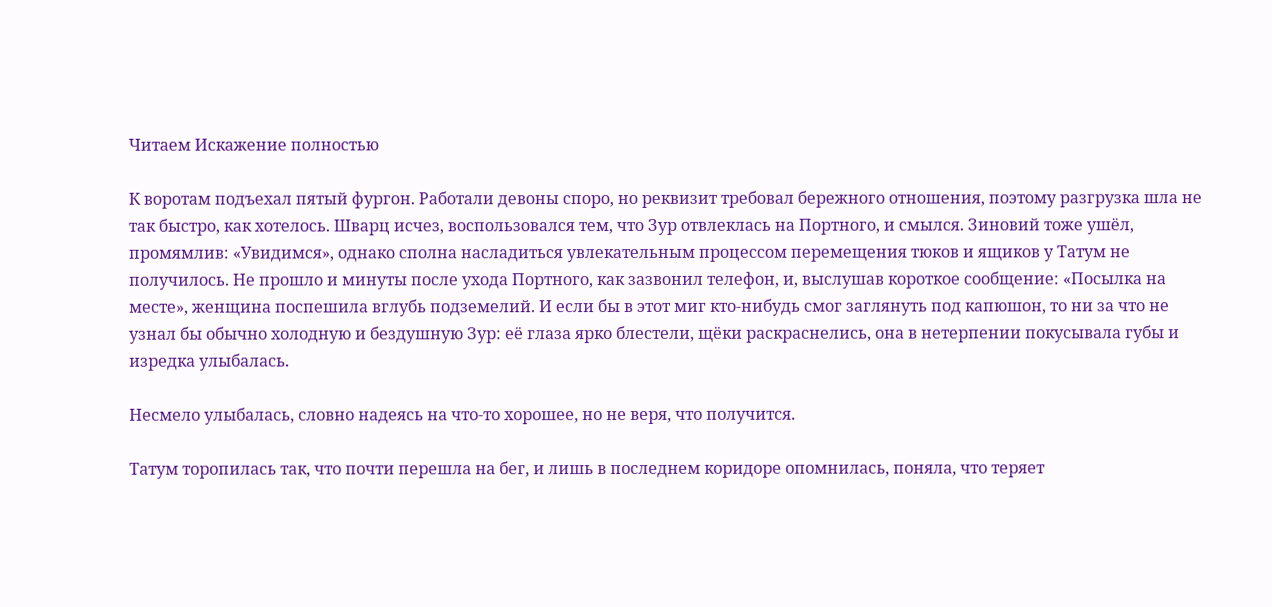Читаем Искажение полностью

К воротам подъехал пятый фургон. Работали девоны споро, но реквизит требовал бережного отношения, поэтому разгрузка шла не так быстро, как хотелось. Шварц исчез, воспользовался тем, что Зур отвлеклась на Портного, и смылся. Зиновий тоже ушёл, промямлив: «Увидимся», однако сполна насладиться увлекательным процессом перемещения тюков и ящиков у Татум не получилось. Не прошло и минуты после ухода Портного, как зазвонил телефон, и, выслушав короткое сообщение: «Посылка на месте», женщина поспешила вглубь подземелий. И если бы в этот миг кто-нибудь смог заглянуть под капюшон, то ни за что не узнал бы обычно холодную и бездушную Зур: её глаза ярко блестели, щёки раскраснелись, она в нетерпении покусывала губы и изредка улыбалась.

Несмело улыбалась, словно надеясь на что-то хорошее, но не веря, что получится.

Татум торопилась так, что почти перешла на бег, и лишь в последнем коридоре опомнилась, поняла, что теряет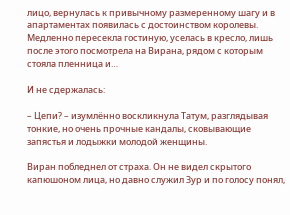лицо, вернулась к привычному размеренному шагу и в апартаментах появилась с достоинством королевы. Медленно пересекла гостиную, уселась в кресло, лишь после этого посмотрела на Вирана, рядом с которым стояла пленница и…

И не сдержалась:

– Цепи? – изумлённо воскликнула Татум, разглядывая тонкие, но очень прочные кандалы, сковывающие запястья и лодыжки молодой женщины.

Виран побледнел от страха. Он не видел скрытого капюшоном лица, но давно служил Зур и по голосу понял,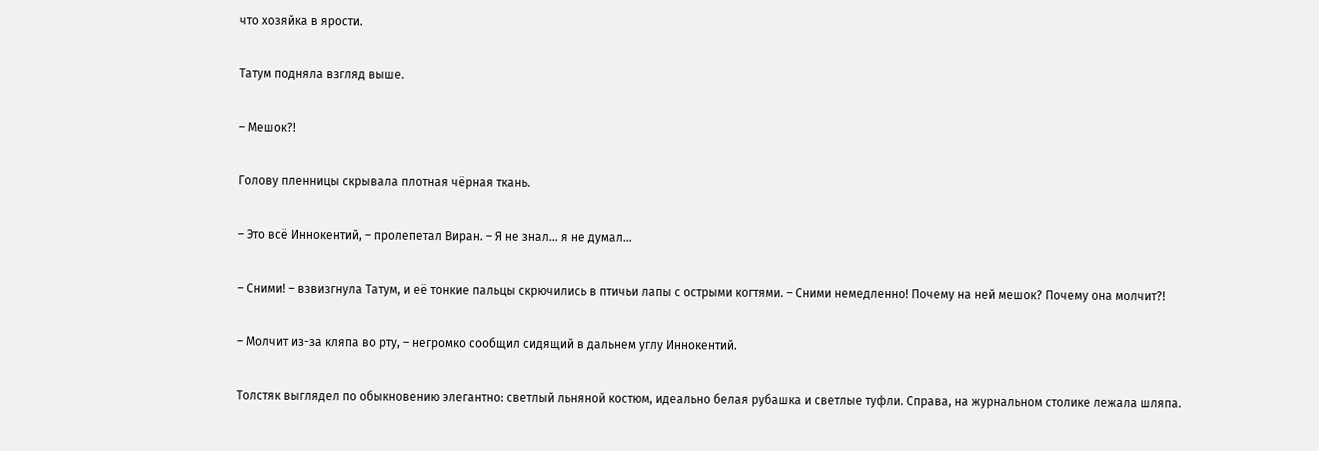что хозяйка в ярости.

Татум подняла взгляд выше.

– Мешок?!

Голову пленницы скрывала плотная чёрная ткань.

– Это всё Иннокентий, – пролепетал Виран. – Я не знал… я не думал…

– Сними! – взвизгнула Татум, и её тонкие пальцы скрючились в птичьи лапы с острыми когтями. – Сними немедленно! Почему на ней мешок? Почему она молчит?!

– Молчит из-за кляпа во рту, – негромко сообщил сидящий в дальнем углу Иннокентий.

Толстяк выглядел по обыкновению элегантно: светлый льняной костюм, идеально белая рубашка и светлые туфли. Справа, на журнальном столике лежала шляпа.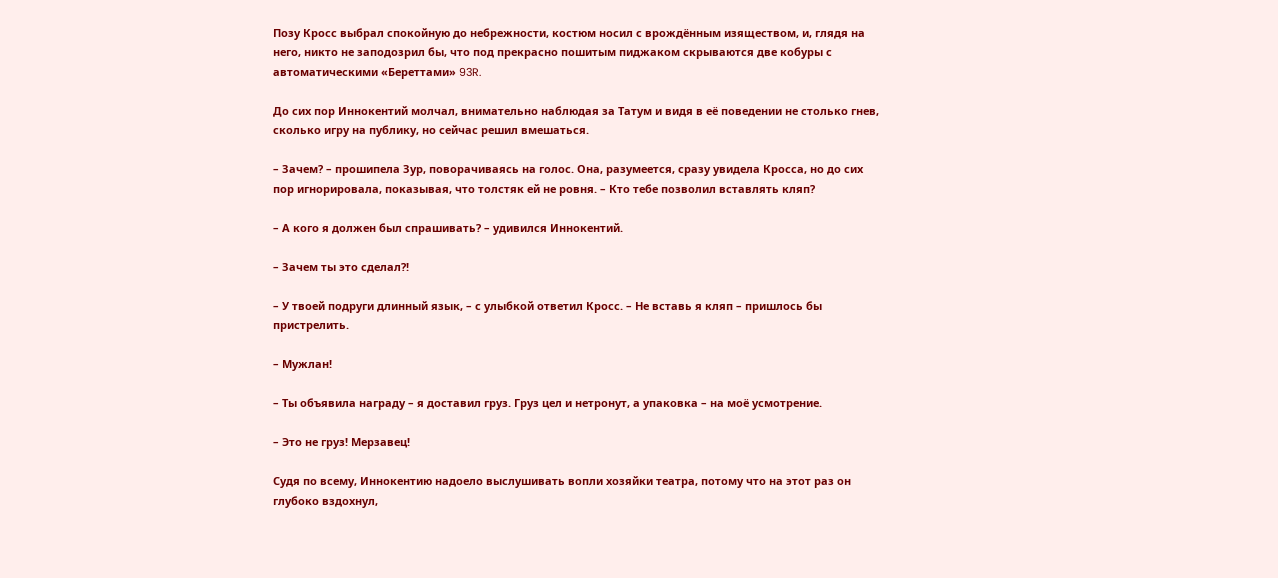Позу Кросс выбрал спокойную до небрежности, костюм носил с врождённым изяществом, и, глядя на него, никто не заподозрил бы, что под прекрасно пошитым пиджаком скрываются две кобуры с автоматическими «Береттами» 93R.

До сих пор Иннокентий молчал, внимательно наблюдая за Татум и видя в её поведении не столько гнев, сколько игру на публику, но сейчас решил вмешаться.

– Зачем? – прошипела Зур, поворачиваясь на голос. Она, разумеется, сразу увидела Кросса, но до сих пор игнорировала, показывая, что толстяк ей не ровня. – Кто тебе позволил вставлять кляп?

– А кого я должен был спрашивать? – удивился Иннокентий.

– Зачем ты это сделал?!

– У твоей подруги длинный язык, – с улыбкой ответил Кросс. – Не вставь я кляп – пришлось бы пристрелить.

– Мужлан!

– Ты объявила награду – я доставил груз. Груз цел и нетронут, а упаковка – на моё усмотрение.

– Это не груз! Мерзавец!

Судя по всему, Иннокентию надоело выслушивать вопли хозяйки театра, потому что на этот раз он глубоко вздохнул,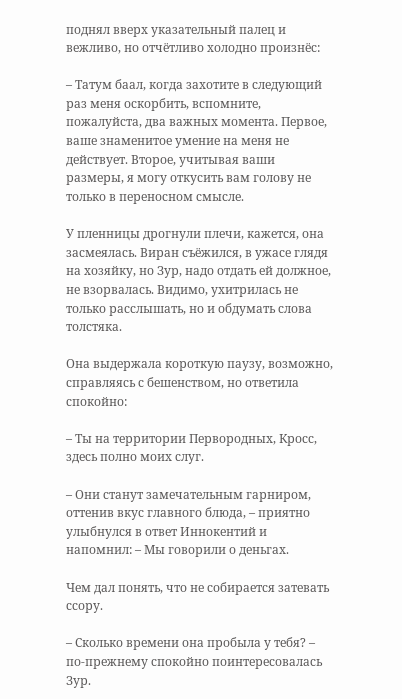поднял вверх указательный палец и вежливо, но отчётливо холодно произнёс:

– Татум баал, когда захотите в следующий раз меня оскорбить, вспомните, пожалуйста, два важных момента. Первое, ваше знаменитое умение на меня не действует. Второе, учитывая ваши размеры, я могу откусить вам голову не только в переносном смысле.

У пленницы дрогнули плечи, кажется, она засмеялась. Виран съёжился, в ужасе глядя на хозяйку, но Зур, надо отдать ей должное, не взорвалась. Видимо, ухитрилась не только расслышать, но и обдумать слова толстяка.

Она выдержала короткую паузу, возможно, справляясь с бешенством, но ответила спокойно:

– Ты на территории Первородных, Кросс, здесь полно моих слуг.

– Они станут замечательным гарниром, оттенив вкус главного блюда, – приятно улыбнулся в ответ Иннокентий и напомнил: – Мы говорили о деньгах.

Чем дал понять, что не собирается затевать ссору.

– Сколько времени она пробыла у тебя? – по-прежнему спокойно поинтересовалась Зур.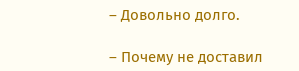– Довольно долго.

– Почему не доставил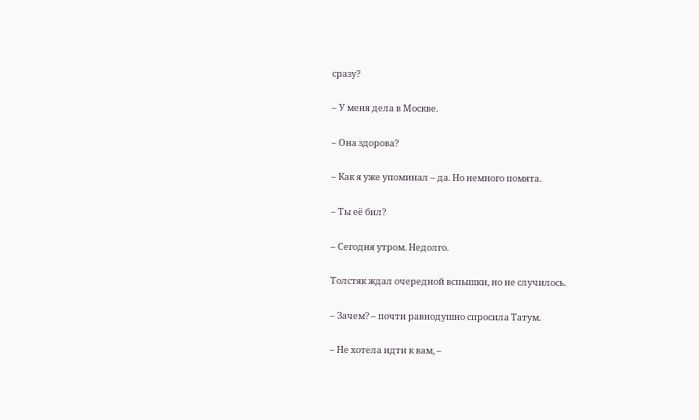сразу?

– У меня дела в Москве.

– Она здорова?

– Как я уже упоминал – да. Но немного помята.

– Ты её бил?

– Сегодня утром. Недолго.

Толстяк ждал очередной вспышки, но не случилось.

– Зачем? – почти равнодушно спросила Татум.

– Не хотела идти к вам, –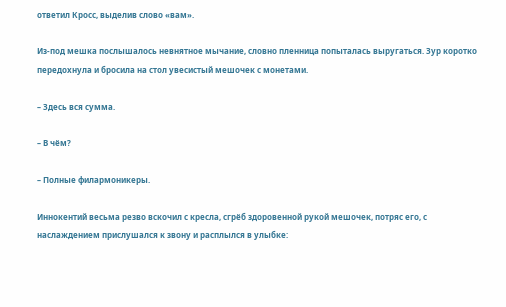ответил Кросс, выделив слово «вам».

Из-под мешка послышалось невнятное мычание, словно пленница попыталась выругаться. Зур коротко передохнула и бросила на стол увесистый мешочек с монетами.

– Здесь вся сумма.

– В чём?

– Полные филармоникеры.

Иннокентий весьма резво вскочил с кресла, сгрёб здоровенной рукой мешочек, потряс его, с наслаждением прислушался к звону и расплылся в улыбке: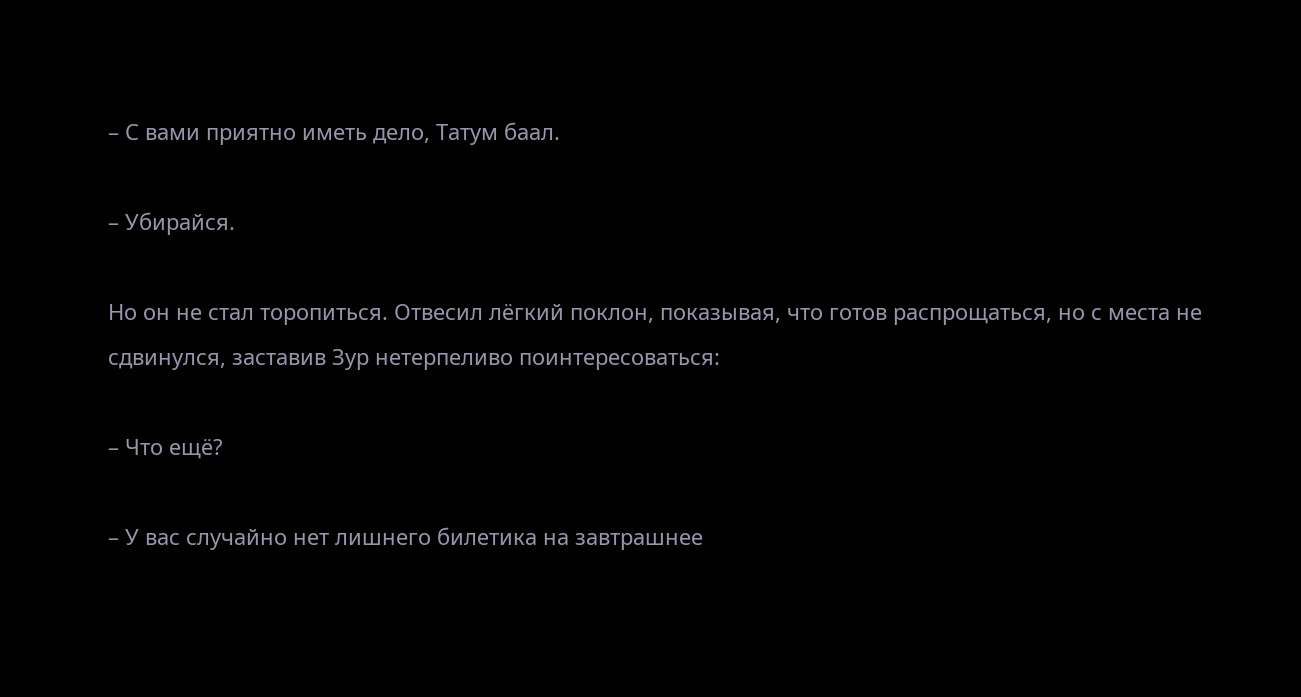– С вами приятно иметь дело, Татум баал.

– Убирайся.

Но он не стал торопиться. Отвесил лёгкий поклон, показывая, что готов распрощаться, но с места не сдвинулся, заставив Зур нетерпеливо поинтересоваться:

– Что ещё?

– У вас случайно нет лишнего билетика на завтрашнее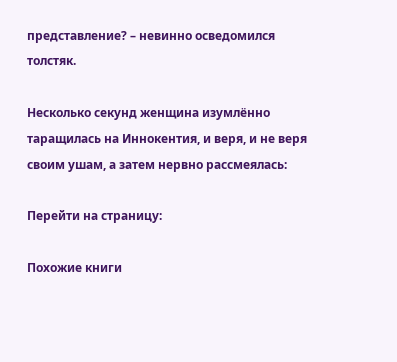представление? – невинно осведомился толстяк.

Несколько секунд женщина изумлённо таращилась на Иннокентия, и веря, и не веря своим ушам, а затем нервно рассмеялась:

Перейти на страницу:

Похожие книги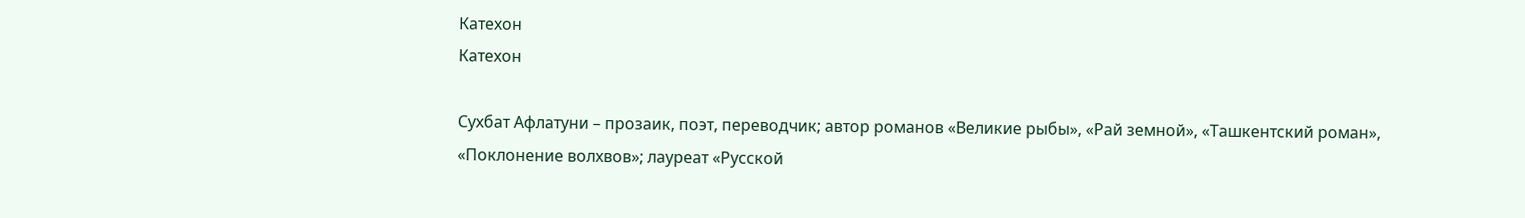Катехон
Катехон

Сухбат Афлатуни – прозаик, поэт, переводчик; автор романов «Великие рыбы», «Рай земной», «Ташкентский роман», «Поклонение волхвов»; лауреат «Русской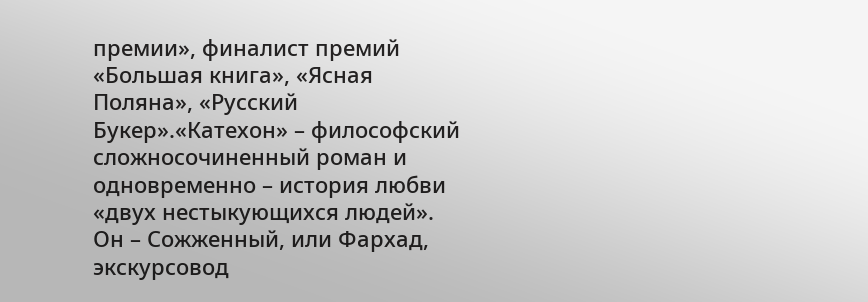премии», финалист премий «Большая книга», «Ясная Поляна», «Русский Букер».«Катехон» – философский сложносочиненный роман и одновременно – история любви «двух нестыкующихся людей». Он – Сожженный, или Фархад, экскурсовод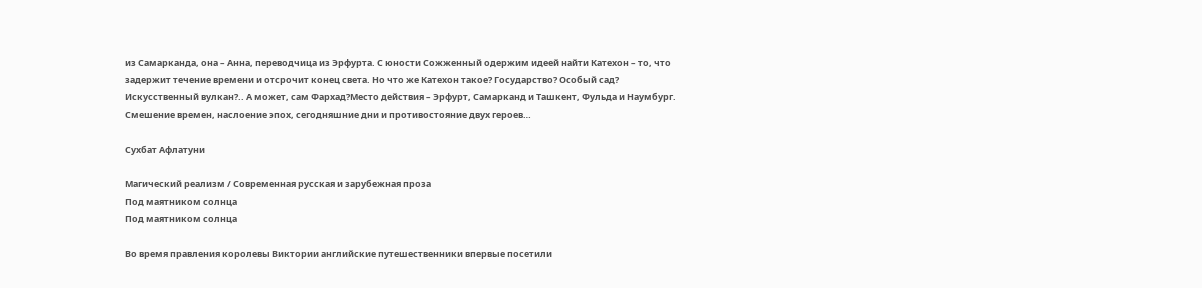из Самарканда, она – Анна, переводчица из Эрфурта. С юности Сожженный одержим идеей найти Катехон – то, что задержит течение времени и отсрочит конец света. Но что же Катехон такое? Государство? Особый сад? Искусственный вулкан?.. А может, сам Фархад?Место действия – Эрфурт, Самарканд и Ташкент, Фульда и Наумбург. Смешение времен, наслоение эпох, сегодняшние дни и противостояние двух героев…

Сухбат Афлатуни

Магический реализм / Современная русская и зарубежная проза
Под маятником солнца
Под маятником солнца

Во время правления королевы Виктории английские путешественники впервые посетили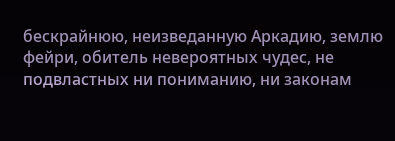бескрайнюю, неизведанную Аркадию, землю фейри, обитель невероятных чудес, не подвластных ни пониманию, ни законам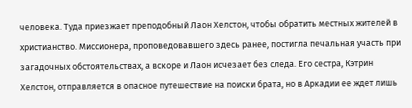человека. Туда приезжает преподобный Лаон Хелстон, чтобы обратить местных жителей в христианство. Миссионера, проповедовавшего здесь ранее, постигла печальная участь при загадочных обстоятельствах, а вскоре и Лаон исчезает без следа. Его сестра, Кэтрин Хелстон, отправляется в опасное путешествие на поиски брата, но в Аркадии ее ждет лишь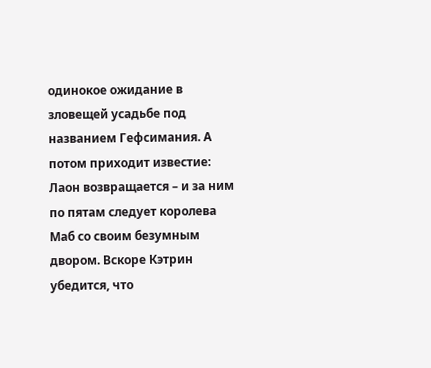одинокое ожидание в зловещей усадьбе под названием Гефсимания. А потом приходит известие: Лаон возвращается – и за ним по пятам следует королева Маб со своим безумным двором. Вскоре Кэтрин убедится, что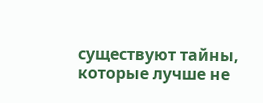существуют тайны, которые лучше не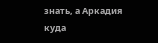знать, а Аркадия куда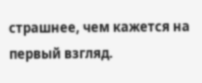страшнее, чем кажется на первый взгляд.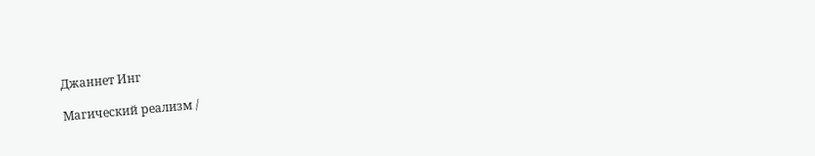Джаннет Инг

Магический реализм /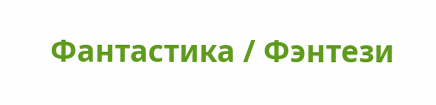Фантастика / Фэнтези